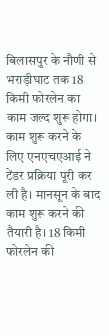बिलासपुर के नौणी से भराड़ीघाट तक 18 किमी फोरलेन का काम जल्द शुरू होगा। काम शुरू करने के लिए एनएचएआई ने टेंडर प्रक्रिया पूरी कर ली है। मानसून के बाद काम शुरू करने की तैयारी है। 18 किमी फोरलेन की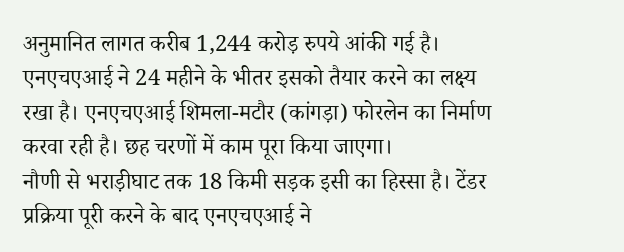अनुमानित लागत करीब 1,244 करोड़ रुपये आंकी गई है। एनएचएआई ने 24 महीने के भीतर इसको तैयार करने का लक्ष्य रखा है। एनएचएआई शिमला-मटौर (कांगड़ा) फोरलेन का निर्माण करवा रही है। छह चरणों में काम पूरा किया जाएगा।
नौणी से भराड़ीघाट तक 18 किमी सड़क इसी का हिस्सा है। टेंडर प्रक्रिया पूरी करने के बाद एनएचएआई ने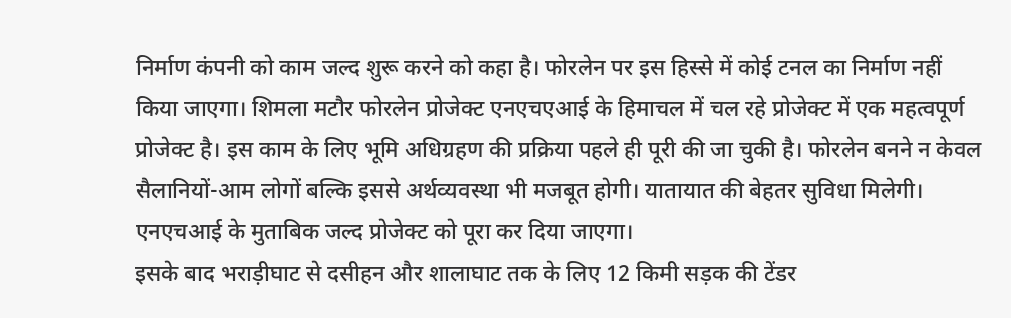निर्माण कंपनी को काम जल्द शुरू करने को कहा है। फोरलेन पर इस हिस्से में कोई टनल का निर्माण नहीं किया जाएगा। शिमला मटौर फोरलेन प्रोजेक्ट एनएचएआई के हिमाचल में चल रहे प्रोजेक्ट में एक महत्वपूर्ण प्रोजेक्ट है। इस काम के लिए भूमि अधिग्रहण की प्रक्रिया पहले ही पूरी की जा चुकी है। फोरलेन बनने न केवल सैलानियों-आम लोगों बल्कि इससे अर्थव्यवस्था भी मजबूत होगी। यातायात की बेहतर सुविधा मिलेगी। एनएचआई के मुताबिक जल्द प्रोजेक्ट को पूरा कर दिया जाएगा।
इसके बाद भराड़ीघाट से दसीहन और शालाघाट तक के लिए 12 किमी सड़क की टेंडर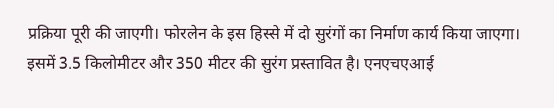प्रक्रिया पूरी की जाएगी। फोरलेन के इस हिस्से में दो सुरंगों का निर्माण कार्य किया जाएगा। इसमें 3.5 किलोमीटर और 350 मीटर की सुरंग प्रस्तावित है। एनएचएआई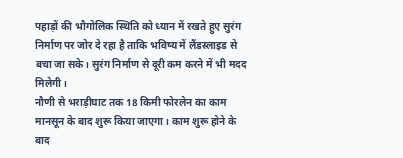पहाड़ों की भौगोलिक स्थिति को ध्यान में रखते हुए सुरंग निर्माण पर जोर दे रहा है ताकि भविष्य में लैंडस्लाइड से बचा जा सके। सुरंग निर्माण से दूरी कम करने में भी मदद मिलेगी।
नौणी से भराड़ीघाट तक 18 किमी फोरलेन का काम मानसून के बाद शुरू किया जाएगा। काम शुरू होने के बाद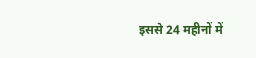इससे 24 महीनों में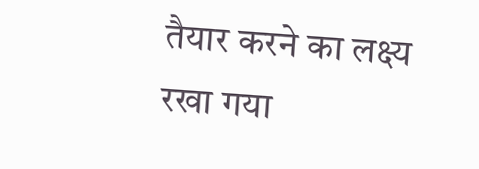तैयार करने का लक्ष्य रखा गया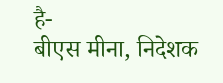है-
बीएस मीना, निदेशक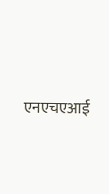एनएचएआई